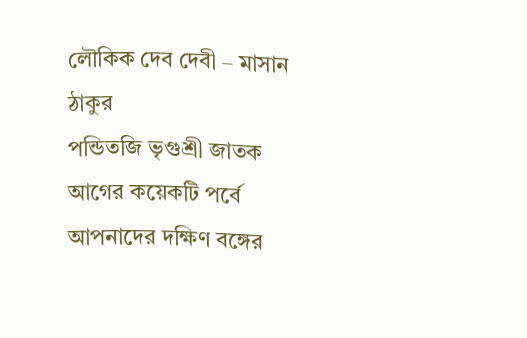লৌকিক দেব দেবী – মাসান ঠাকুর
পন্ডিতজি ভৃগুশ্রী জাতক
আগের কয়েকটি পর্বে আপনাদের দক্ষিণ বঙ্গের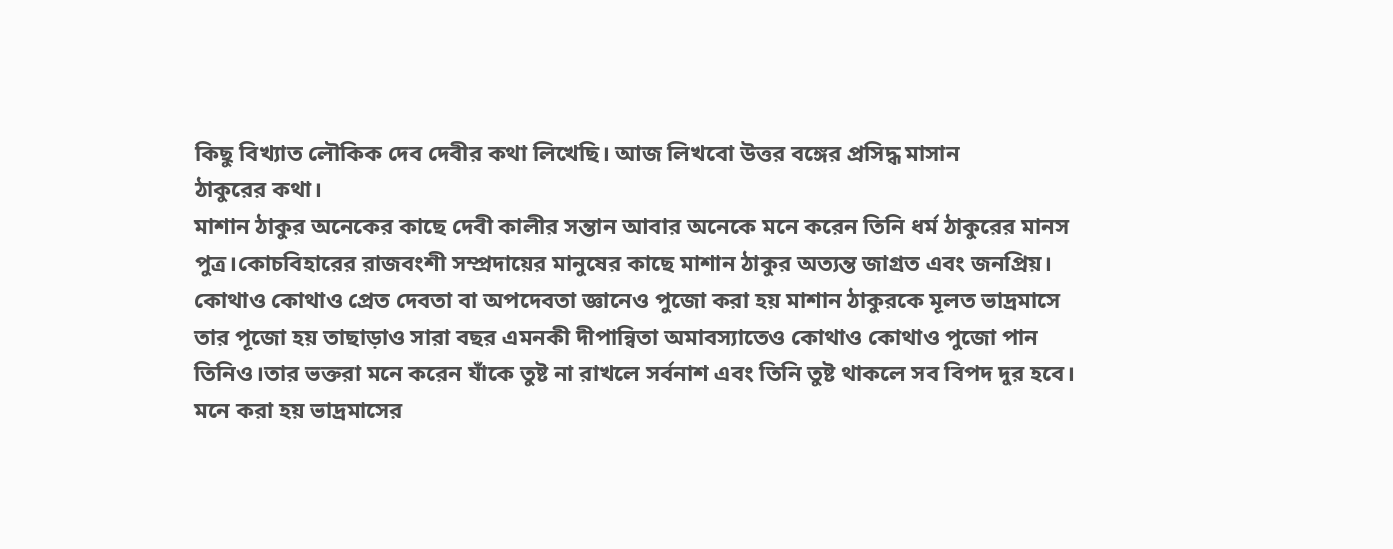কিছু বিখ্যাত লৌকিক দেব দেবীর কথা লিখেছি। আজ লিখবো উত্তর বঙ্গের প্রসিদ্ধ মাসান
ঠাকুরের কথা।
মাশান ঠাকুর অনেকের কাছে দেবী কালীর সন্তান আবার অনেকে মনে করেন তিনি ধর্ম ঠাকুরের মানস পুত্র।কোচবিহারের রাজবংশী সম্প্রদায়ের মানুষের কাছে মাশান ঠাকুর অত্যন্ত জাগ্রত এবং জনপ্রিয়।
কোথাও কোথাও প্রেত দেবতা বা অপদেবতা জ্ঞানেও পুজো করা হয় মাশান ঠাকুরকে মূলত ভাদ্রমাসে তার পূজো হয় তাছাড়াও সারা বছর এমনকী দীপান্বিতা অমাবস্যাতেও কোথাও কোথাও পুজো পান তিনিও।তার ভক্তরা মনে করেন যাঁকে তুষ্ট না রাখলে সর্বনাশ এবং তিনি তুষ্ট থাকলে সব বিপদ দুর হবে।
মনে করা হয় ভাদ্রমাসের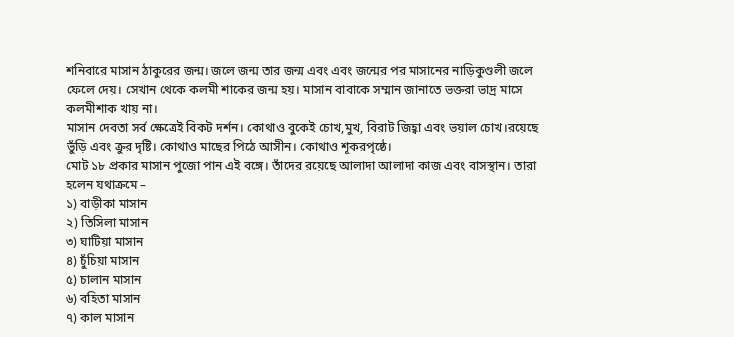শনিবারে মাসান ঠাকুরের জন্ম। জলে জন্ম তার জন্ম এবং এবং জন্মের পর মাসানের নাড়িকুণ্ডলী জলে ফেলে দেয়। সেখান থেকে কলমী শাকের জন্ম হয়। মাসান বাবাকে সম্মান জানাতে ভক্তরা ভাদ্র মাসে কলমীশাক খায় না।
মাসান দেবতা সর্ব ক্ষেত্রেই বিকট দর্শন। কোথাও বুকেই চোখ,মুখ, বিরাট জিহ্বা এবং ভয়াল চোখ।রয়েছে ভুঁড়ি এবং ক্রুর দৃষ্টি। কোথাও মাছের পিঠে আসীন। কোথাও শূকরপৃষ্ঠে।
মোট ১৮ প্রকার মাসান পুজো পান এই বঙ্গে। তাঁদের রয়েছে আলাদা আলাদা কাজ এবং বাসস্থান। তারা হলেন যথাক্রমে –
১) বাড়ীকা মাসান
২) তিসিলা মাসান
৩) ঘাটিয়া মাসান
৪) চুঁচিয়া মাসান
৫) চালান মাসান
৬) বহিতা মাসান
৭) কাল মাসান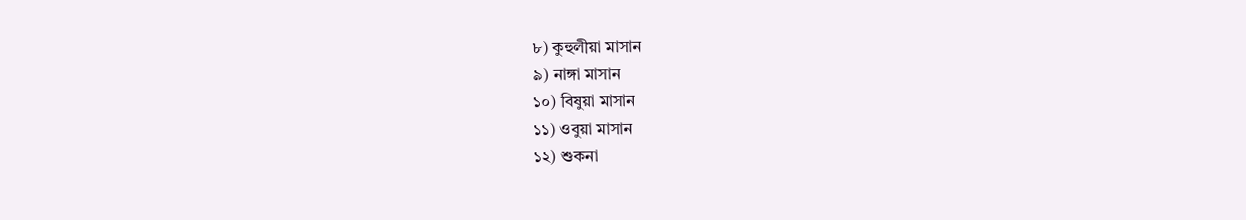৮) কুহুলীয়া মাসান
৯) নাঙ্গা মাসান
১০) বিষুয়া মাসান
১১) ওবুয়া মাসান
১২) শুকনা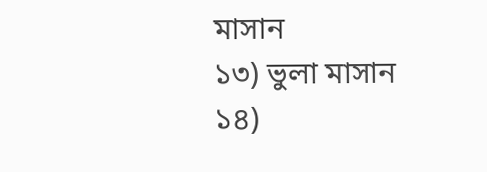মাসান
১৩) ভুলা মাসান
১৪)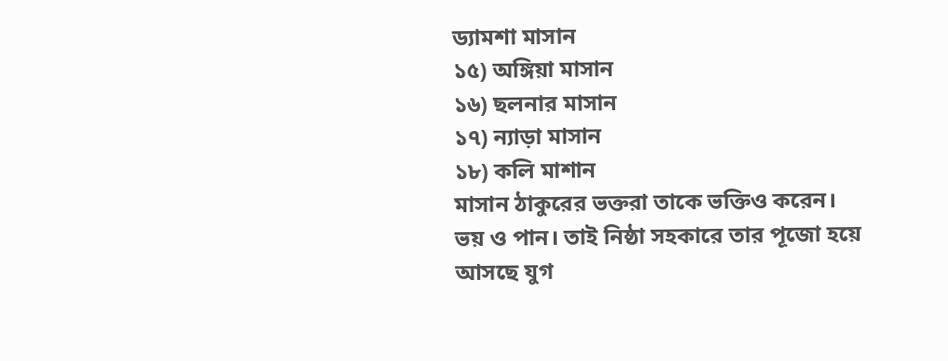ড্যামশা মাসান
১৫) অঙ্গিয়া মাসান
১৬) ছলনার মাসান
১৭) ন্যাড়া মাসান
১৮) কলি মাশান
মাসান ঠাকুরের ভক্তরা তাকে ভক্তিও করেন।
ভয় ও পান। তাই নিষ্ঠা সহকারে তার পূজো হয়ে
আসছে যুগ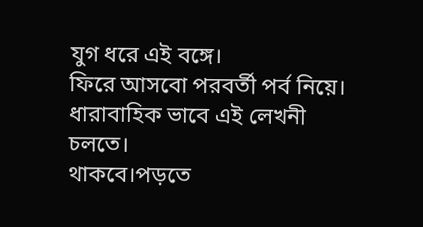যুগ ধরে এই বঙ্গে।
ফিরে আসবো পরবর্তী পর্ব নিয়ে।
ধারাবাহিক ভাবে এই লেখনী চলতে।
থাকবে।পড়তে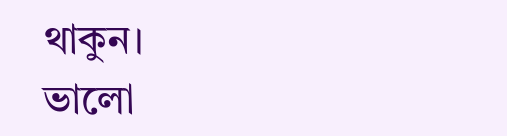থাকুন।
ভালো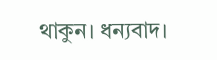থাকুন। ধন্যবাদ।